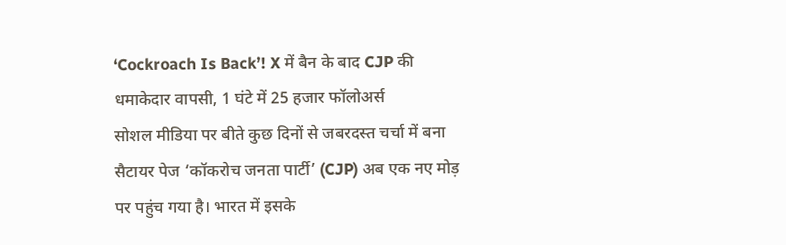‘Cockroach Is Back’! X में बैन के बाद CJP की धमाकेदार वापसी, 1 घंटे में 25 हजार फॉलोअर्स
सोशल मीडिया पर बीते कुछ दिनों से जबरदस्त चर्चा में बना सैटायर पेज ‘कॉकरोच जनता पार्टी’ (CJP) अब एक नए मोड़ पर पहुंच गया है। भारत में इसके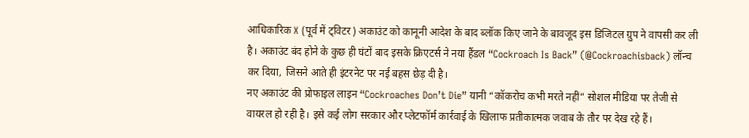आधिकारिक X (पूर्व में ट्विटर) अकाउंट को कानूनी आदेश के बाद ब्लॉक किए जाने के बावजूद इस डिजिटल ग्रुप ने वापसी कर ली है। अकाउंट बंद होने के कुछ ही घंटों बाद इसके क्रिएटर्स ने नया हैंडल “Cockroach Is Back” (@Cockroachisback) लॉन्च कर दिया, जिसने आते ही इंटरनेट पर नई बहस छेड़ दी है।
नए अकाउंट की प्रोफाइल लाइन “Cockroaches Don’t Die” यानी “कॉकरोच कभी मरते नहीं” सोशल मीडिया पर तेजी से वायरल हो रही है। इसे कई लोग सरकार और प्लेटफॉर्म कार्रवाई के खिलाफ प्रतीकात्मक जवाब के तौर पर देख रहे हैं।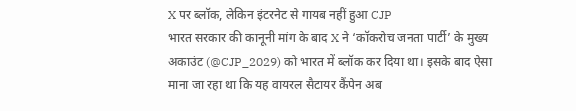X पर ब्लॉक, लेकिन इंटरनेट से गायब नहीं हुआ CJP
भारत सरकार की कानूनी मांग के बाद X ने ‘कॉकरोच जनता पार्टी’ के मुख्य अकाउंट (@CJP_2029) को भारत में ब्लॉक कर दिया था। इसके बाद ऐसा माना जा रहा था कि यह वायरल सैटायर कैंपेन अब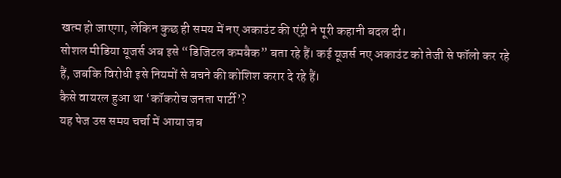खत्म हो जाएगा, लेकिन कुछ ही समय में नए अकाउंट की एंट्री ने पूरी कहानी बदल दी।
सोशल मीडिया यूजर्स अब इसे “डिजिटल कमबैक” बता रहे हैं। कई यूजर्स नए अकाउंट को तेजी से फॉलो कर रहे हैं, जबकि विरोधी इसे नियमों से बचने की कोशिश करार दे रहे हैं।
कैसे वायरल हुआ था ‘कॉकरोच जनता पार्टी’?
यह पेज उस समय चर्चा में आया जब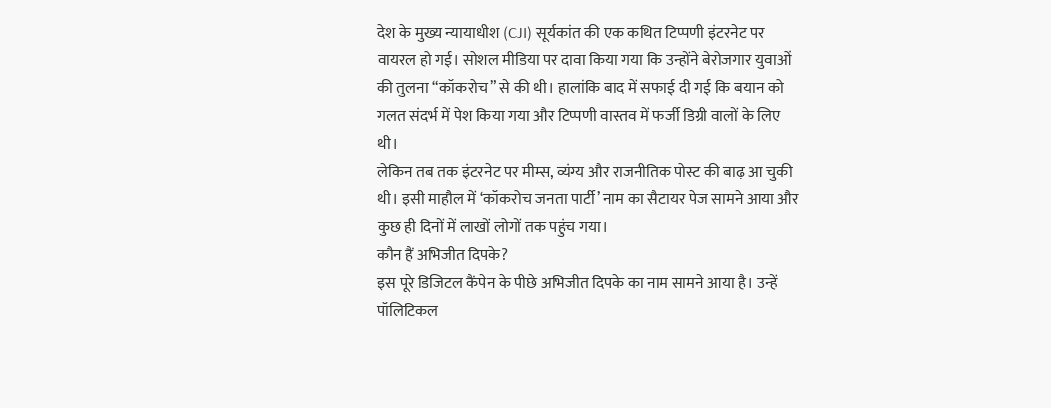देश के मुख्य न्यायाधीश (CJI) सूर्यकांत की एक कथित टिप्पणी इंटरनेट पर वायरल हो गई। सोशल मीडिया पर दावा किया गया कि उन्होंने बेरोजगार युवाओं की तुलना “कॉकरोच” से की थी। हालांकि बाद में सफाई दी गई कि बयान को गलत संदर्भ में पेश किया गया और टिप्पणी वास्तव में फर्जी डिग्री वालों के लिए थी।
लेकिन तब तक इंटरनेट पर मीम्स, व्यंग्य और राजनीतिक पोस्ट की बाढ़ आ चुकी थी। इसी माहौल में ‘कॉकरोच जनता पार्टी’ नाम का सैटायर पेज सामने आया और कुछ ही दिनों में लाखों लोगों तक पहुंच गया।
कौन हैं अभिजीत दिपके?
इस पूरे डिजिटल कैंपेन के पीछे अभिजीत दिपके का नाम सामने आया है। उन्हें पॉलिटिकल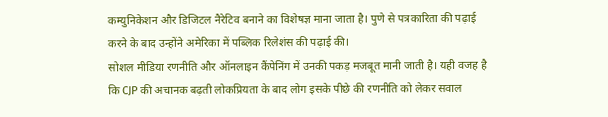कम्युनिकेशन और डिजिटल नैरेटिव बनाने का विशेषज्ञ माना जाता है। पुणे से पत्रकारिता की पढ़ाई करने के बाद उन्होंने अमेरिका में पब्लिक रिलेशंस की पढ़ाई की।
सोशल मीडिया रणनीति और ऑनलाइन कैंपेनिंग में उनकी पकड़ मजबूत मानी जाती है। यही वजह है कि CJP की अचानक बढ़ती लोकप्रियता के बाद लोग इसके पीछे की रणनीति को लेकर सवाल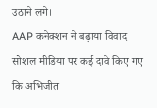उठाने लगे।
AAP कनेक्शन ने बढ़ाया विवाद
सोशल मीडिया पर कई दावे किए गए कि अभिजीत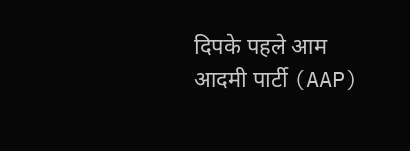दिपके पहले आम आदमी पार्टी (AAP)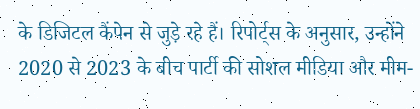के डिजिटल कैंपेन से जुड़े रहे हैं। रिपोर्ट्स के अनुसार, उन्होंने 2020 से 2023 के बीच पार्टी की सोशल मीडिया और मीम-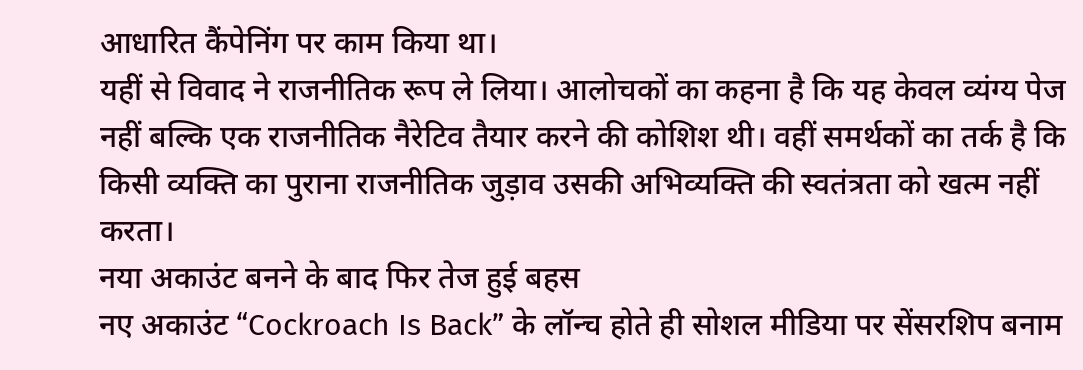आधारित कैंपेनिंग पर काम किया था।
यहीं से विवाद ने राजनीतिक रूप ले लिया। आलोचकों का कहना है कि यह केवल व्यंग्य पेज नहीं बल्कि एक राजनीतिक नैरेटिव तैयार करने की कोशिश थी। वहीं समर्थकों का तर्क है कि किसी व्यक्ति का पुराना राजनीतिक जुड़ाव उसकी अभिव्यक्ति की स्वतंत्रता को खत्म नहीं करता।
नया अकाउंट बनने के बाद फिर तेज हुई बहस
नए अकाउंट “Cockroach Is Back” के लॉन्च होते ही सोशल मीडिया पर सेंसरशिप बनाम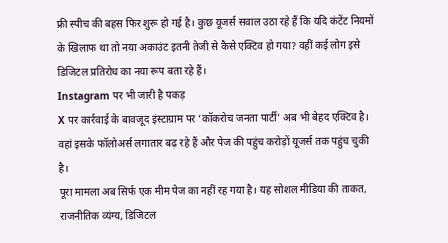फ्री स्पीच की बहस फिर शुरू हो गई है। कुछ यूजर्स सवाल उठा रहे हैं कि यदि कंटेंट नियमों के खिलाफ था तो नया अकाउंट इतनी तेजी से कैसे एक्टिव हो गया? वहीं कई लोग इसे डिजिटल प्रतिरोध का नया रूप बता रहे हैं।
Instagram पर भी जारी है पकड़
X पर कार्रवाई के बावजूद इंस्टाग्राम पर ‘कॉकरोच जनता पार्टी’ अब भी बेहद एक्टिव है। वहां इसके फॉलोअर्स लगातार बढ़ रहे हैं और पेज की पहुंच करोड़ों यूजर्स तक पहुंच चुकी है।
पूरा मामला अब सिर्फ एक मीम पेज का नहीं रह गया है। यह सोशल मीडिया की ताकत, राजनीतिक व्यंग्य, डिजिटल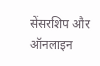सेंसरशिप और ऑनलाइन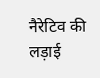नैरेटिव की लड़ाई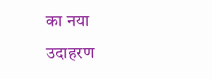का नया उदाहरण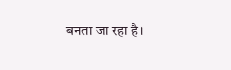बनता जा रहा है।